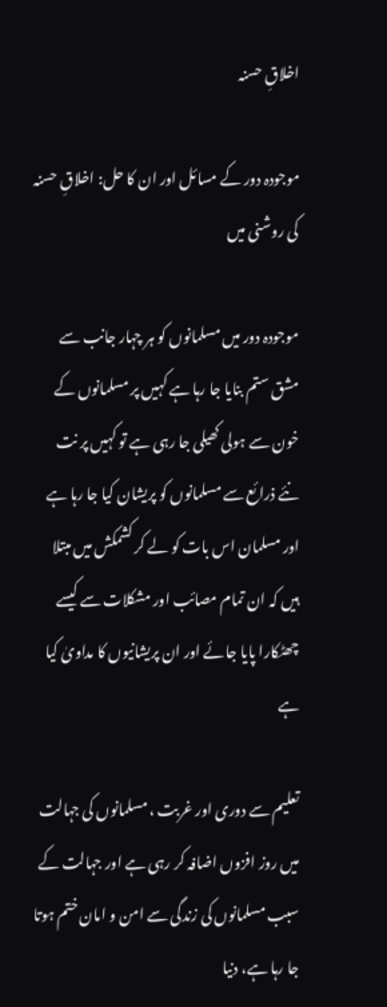اخلاقِ حسنہ

موجودہ دور کے مسائل اور ان کا حل: اخلاقِ حسنہ کی روشنی میں

موجودہ دور میں مسلمانوں کو ہر چہار جانب سے مشق ستم بنایا جا رہا ہے کہیں پر مسلمانوں کے خون سے ہولی کھیلی جا رہی ہے تو کہیں پر نت نئے ذرائع سے مسلمانوں کو پریشان کیا جا رہا ہے اور مسلمان اس بات کو لے کر کشمکش میں مبتلا ہیں کہ ان تمام مصائب اور مشکلات سے کیسے چھٹکارا پایا جائے اور ان پریشانیوں کا مداویٰ کیا ہے

تعلیم سے دوری اور غربت ، مسلمانوں کی جہالت میں روز افزوں اضافہ کر رہی ہے اور جہالت کے سبب مسلمانوں کی زندگی سے امن و امان ختم ہوتا جا رہا ہے، دنیا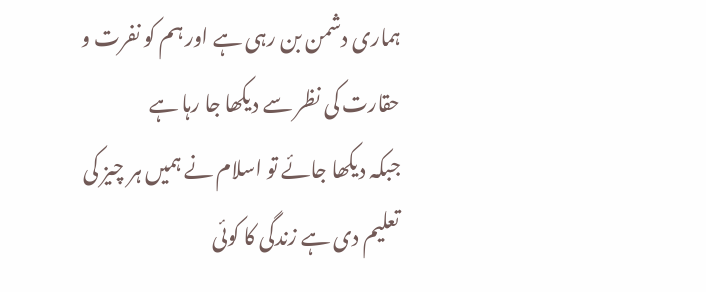ہماری دشمن بن رہی ہے اور ہم کو نفرت و حقارت کی نظر سے دیکھا جا رہا ہے
جبکہ دیکھا جائے تو اسلام نے ہمیں ہر چیز کی تعلیم دی ہے زندگی کا کوئی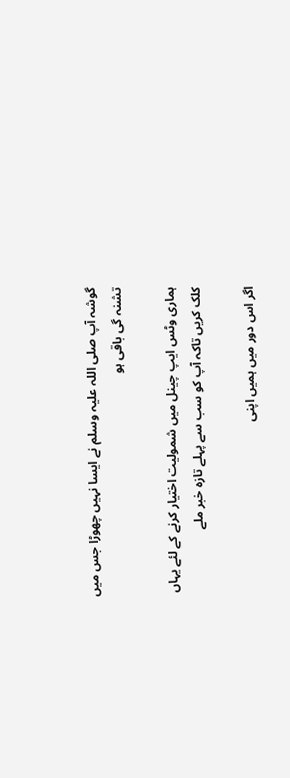گوشہ آپ صلی اللہ علیہ وسلم نے ایسا نہیں چھوڑا جس میں تشنہ گی باقی ہو

ہماری وٹس ایپ چینل میں شمولیت اختیار کرنے کے لئے یہاں کلک کریں تاکہ آپ کو سب سے پہلے تازہ خبر ملے

اگر اس دور میں ہمیں اپنی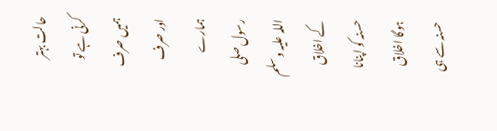حالت بہتر کرنی ہے تو ہمیں صرف اور صرف ہمارے رسول صلی اللہ علیہ وسلم کے اخلاق حسنہ کو اپنانا ہوگا اخلاق حسنہ سے ہی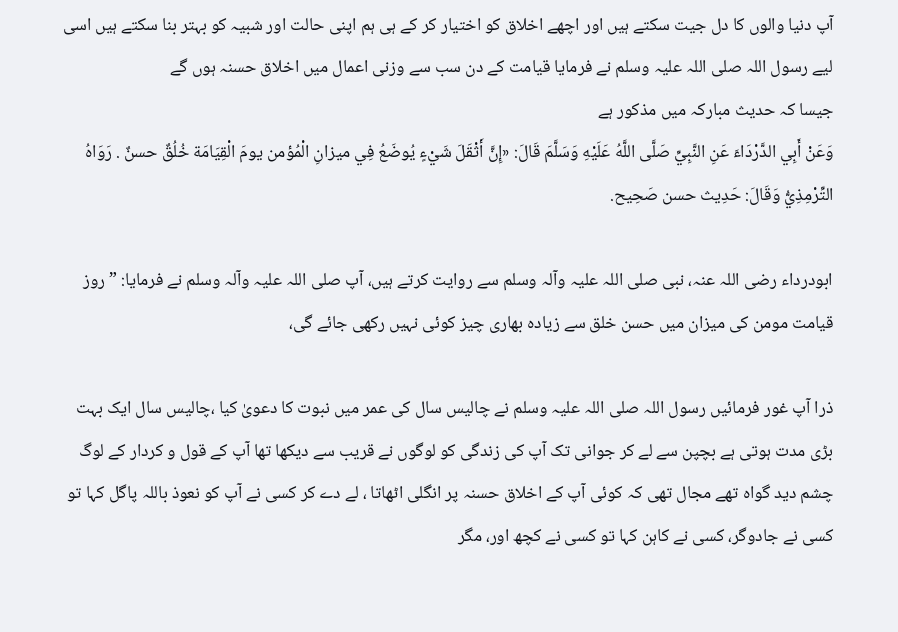آپ دنیا والوں کا دل جیت سکتے ہیں اور اچھے اخلاق کو اختیار کر کے ہی ہم اپنی حالت اور شبیہ کو بہتر بنا سکتے ہیں اسی لیے رسول اللہ صلی اللہ علیہ وسلم نے فرمایا قیامت کے دن سب سے وزنی اعمال میں اخلاق حسنہ ہوں گے
جیسا کہ حدیث مبارکہ میں مذکور ہے
وَعَنْ أَبِي الدَّرْدَاءَ عَنِ النَّبِيِّ صَلَّى اللَّهُ عَلَيْهِ وَسَلَّمَ قَالَ: «إِنَّ أَثْقَلَ شَيْءٍ يُوضَعُ فِي ميزانِ الْمُؤمن يومَ الْقِيَامَة خُلُقٌ حسنٌ . رَوَاهُ التِّرْمِذِيُّ وَقَالَ: حَدِيث حسن صَحِيح.

ابودرداء رضی اللہ عنہ، نبی صلی ‌اللہ ‌علیہ ‌وآلہ ‌وسلم سے روایت کرتے ہیں، آپ صلی ‌اللہ ‌علیہ ‌وآلہ ‌وسلم نے فرمایا: ”روز قیامت مومن کی میزان میں حسن خلق سے زیادہ بھاری چیز کوئی نہیں رکھی جائے گی،

ذرا آپ غور فرمائیں رسول اللہ صلی اللہ علیہ وسلم نے چالیس سال کی عمر میں نبوت کا دعویٰ کیا ،چالیس سال ایک بہت بڑی مدت ہوتی ہے بچپن سے لے کر جوانی تک آپ کی زندگی کو لوگوں نے قریب سے دیکھا تھا آپ کے قول و کردار کے لوگ چشم دید گواہ تھے مجال تھی کہ کوئی آپ کے اخلاق حسنہ پر انگلی اٹھاتا ، لے دے کر کسی نے آپ کو نعوذ باللہ پاگل کہا تو کسی نے جادوگر، کسی نے کاہن کہا تو کسی نے کچھ اور، مگر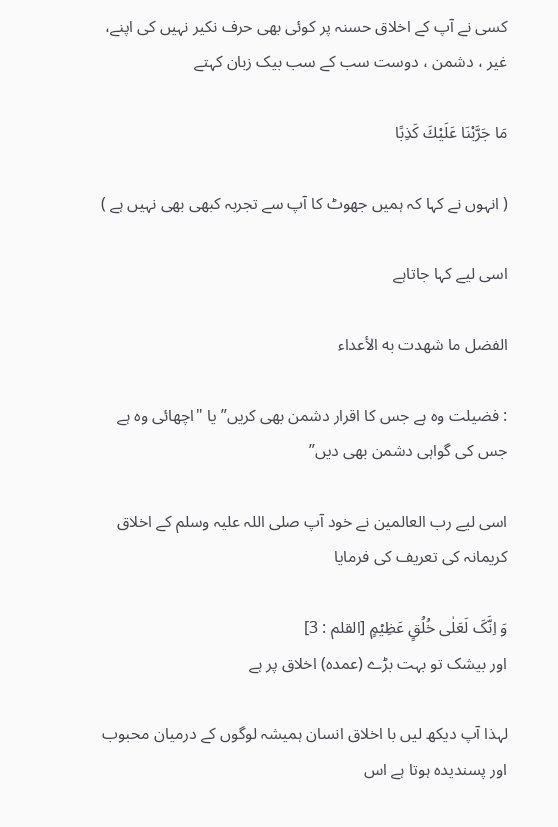کسی نے آپ کے اخلاق حسنہ پر کوئی بھی حرف نکیر نہیں کی اپنے، غیر ، دشمن ، دوست سب کے سب بیک زبان کہتے

مَا جَرَّبْنَا عَلَيْكَ كَذِبًا

( انہوں نے کہا کہ ہمیں جھوٹ کا آپ سے تجربہ کبھی بھی نہیں ہے )

اسی لیے کہا جاتاہے

الفضل ما شهدت به الأعداء

: فضیلت وہ ہے جس کا اقرار دشمن بھی کریں” یا "اچھائی وہ ہے جس کی گواہی دشمن بھی دیں”

اسی لیے رب العالمین نے خود آپ صلی اللہ علیہ وسلم کے اخلاق کریمانہ کی تعریف کی فرمایا

وَ اِنَّکَ لَعَلٰی خُلُقٍ عَظِیۡمٍ [القلم : 3]
اور بیشک تو بہت بڑے (عمده) اخلاق پر ہے

لہذا آپ دیکھ لیں با اخلاق انسان ہمیشہ لوگوں کے درمیان محبوب اور پسندیدہ ہوتا ہے اس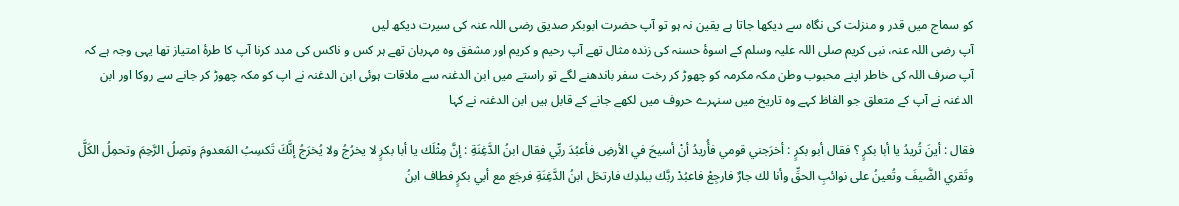کو سماج میں قدر و منزلت کی نگاہ سے دیکھا جاتا ہے یقین نہ ہو تو آپ حضرت ابوبکر صدیق رضی اللہ عنہ کی سیرت دیکھ لیں
آپ رضی اللہ عنہ، نبی کریم صلی اللہ علیہ وسلم کے اسوۂ حسنہ کی زندہ مثال تھے آپ رحیم و کریم اور مشفق وہ مہربان تھے ہر کس و ناکس کی مدد کرنا آپ کا طرۂ امتیاز تھا یہی وجہ ہے کہ آپ صرف اللہ کی خاطر اپنے محبوب وطن مکہ مکرمہ کو چھوڑ کر رخت سفر باندھنے لگے تو راستے میں ابن الدغنہ سے ملاقات ہوئی ابن الدغنہ نے اپ کو مکہ چھوڑ کر جانے سے روکا اور ابن الدغنہ نے آپ کے متعلق جو الفاظ کہے وہ تاریخ میں سنہرے حروف میں لکھے جانے کے قابل ہیں ابن الدغنہ نے کہا

فقال : أينَ تُريدُ يا أبا بكرٍ ؟ فقال أبو بكرٍ : أخرَجني قومي فأُريدُ أنْ أسيحَ في الأرضِ فأعبُدَ ربِّي فقال ابنُ الدَّغِنَةِ : إنَّ مِثْلَك يا أبا بكرٍ لا يخرُجُ ولا يُخرَجُ إنَّكَ تَكسِبُ المَعدومَ وتصِلُ الرَّحِمَ وتحمِلُ الكَلَّ وتَقري الضَّيفَ وتُعينُ على نوائبِ الحقِّ وأنا لك جارٌ فارجِعْ فاعبُدْ ربَّك ببلدِك فارتحَل ابنُ الدَّغِنَةِ فرجَع مع أبي بكرٍ فطاف ابنُ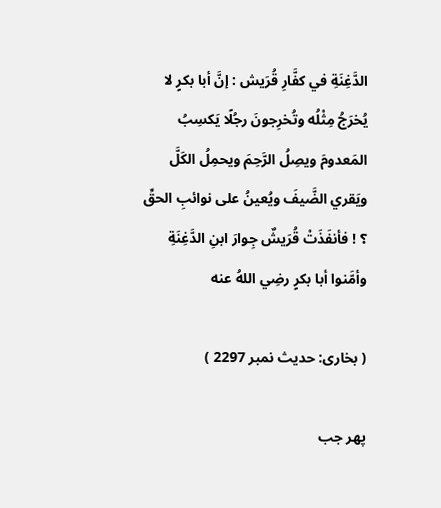الدَّغِنَةِ في كفَّارِ قُرَيش : إنَّ أبا بكرٍ لا يُخرَجُ مِثْلُه وتُخرِجونَ رجُلًا يَكسِبُ المَعدومَ ويصِلُ الرَّحِمَ ويحمِلُ الكَلَّ ويَقري الضَّيفَ ويُعينُ على نوائبِ الحقِّ ؟ ! فأنفَذَتْ قُرَيشٌ جِوارَ ابنِ الدَّغِنَةِ وأمَّنوا أبا بكرٍ رضِي اللهُ عنه

( بخاری: حدیث نمبر 2297 )

پھر جب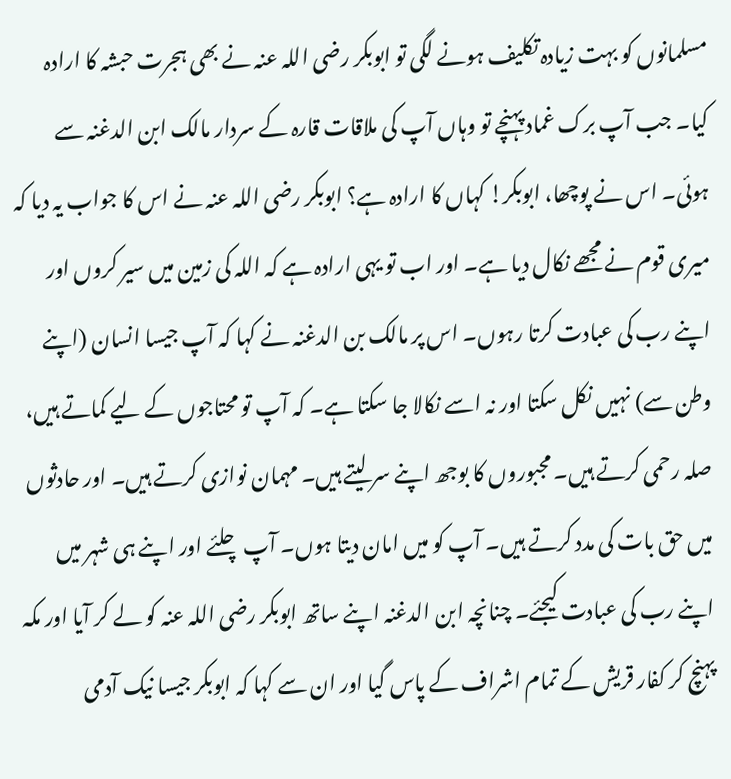مسلمانوں کو بہت زیادہ تکلیف ہونے لگی تو ابوبکر رضی اللہ عنہ نے بھی ہجرت حبشہ کا ارادہ کیا۔ جب آپ برک غماد پہنچے تو وہاں آپ کی ملاقات قارہ کے سردار مالک ابن الدغنہ سے ہوئی۔ اس نے پوچھا، ابوبکر! کہاں کا ارادہ ہے؟ ابوبکر رضی اللہ عنہ نے اس کا جواب یہ دیا کہ میری قوم نے مجھے نکال دیا ہے۔ اور اب تو یہی ارادہ ہے کہ اللہ کی زمین میں سیر کروں اور اپنے رب کی عبادت کرتا رہوں۔ اس پر مالک بن الدغنہ نے کہا کہ آپ جیسا انسان (اپنے وطن سے) نہیں نکل سکتا اور نہ اسے نکالا جا سکتا ہے۔ کہ آپ تو محتاجوں کے لیے کماتے ہیں، صلہ رحمی کرتے ہیں۔ مجبوروں کا بوجھ اپنے سر لیتے ہیں۔ مہمان نوازی کرتے ہیں۔ اور حادثوں میں حق بات کی مدد کرتے ہیں۔ آپ کو میں امان دیتا ہوں۔ آپ چلئے اور اپنے ہی شہر میں اپنے رب کی عبادت کیجئے۔ چنانچہ ابن الدغنہ اپنے ساتھ ابوبکر رضی اللہ عنہ کو لے کر آیا اور مکہ پہنچ کر کفار قریش کے تمام اشراف کے پاس گیا اور ان سے کہا کہ ابوبکر جیسا نیک آدمی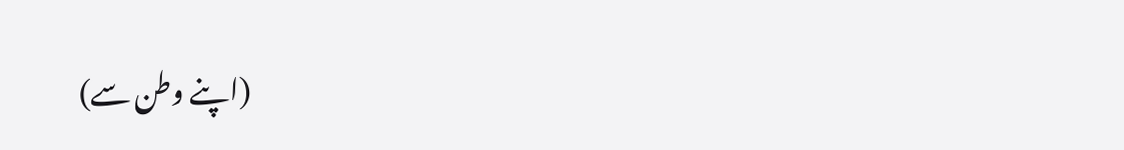(اپنے وطن سے)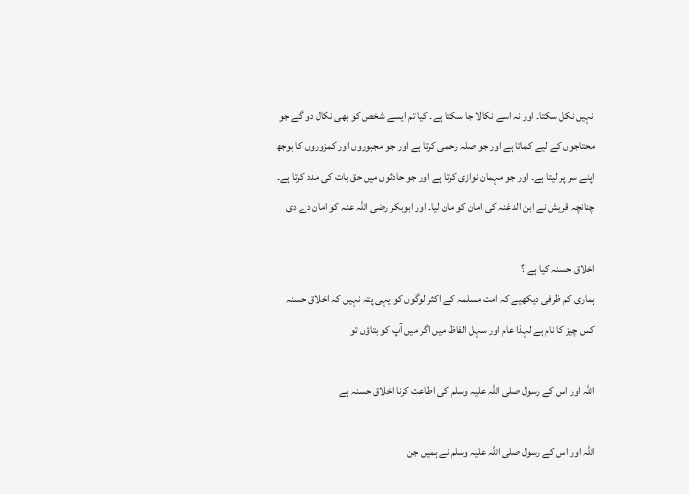نہیں نکل سکتا۔ اور نہ اسے نکالا جا سکتا ہے۔ کیا تم ایسے شخص کو بھی نکال دو گے جو محتاجوں کے لیے کماتا ہے اور جو صلہ رحمی کرتا ہے اور جو مجبوروں اور کمزوروں کا بوجھ اپنے سر پر لیتا ہے۔ اور جو مہمان نوازی کرتا ہے اور جو حادثوں میں حق بات کی مدد کرتا ہے۔ چنانچہ قریش نے ابن الدغنہ کی امان کو مان لیا۔ اور ابوبکر رضی اللہ عنہ کو امان دے دی

اخلاق حسنہ کیا ہے ؟
ہماری کم ظرفی دیکھیے کہ امت مسلمہ کے اکثر لوگوں کو یہی پتہ نہیں کہ اخلاق حسنہ کس چیز کا نام ہے لہذا عام اور سہل الفاظ میں اگر میں آپ کو بتاؤں تو

اللہ اور اس کے رسول صلی اللہ علیہ وسلم کی اطاعت کرنا اخلاق حسنہ ہے

اللہ اور اس کے رسول صلی اللہ علیہ وسلم نے ہمیں جن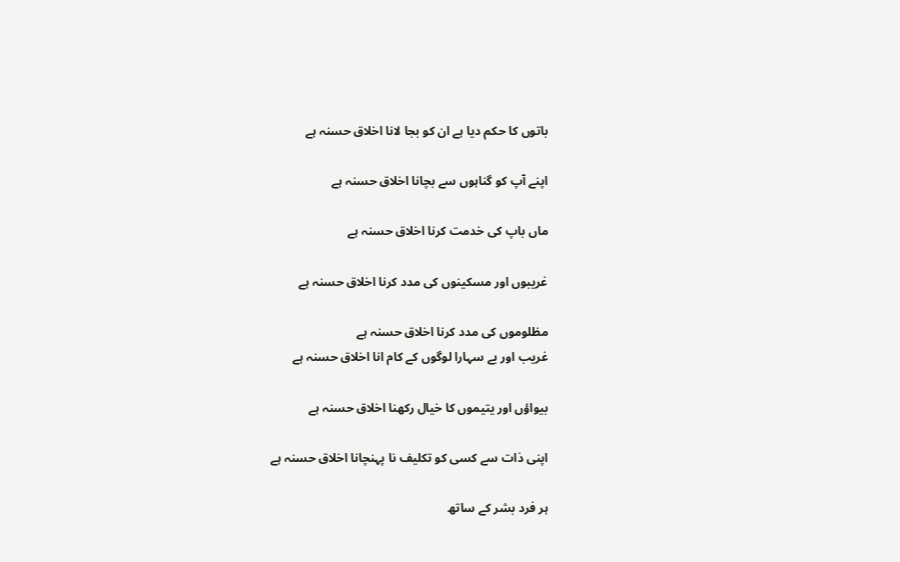باتوں کا حکم دیا ہے ان کو بجا لانا اخلاق حسنہ ہے

اپنے آپ کو گناہوں سے بچانا اخلاق حسنہ ہے

ماں باپ کی خدمت کرنا اخلاق حسنہ ہے

غریبوں اور مسکینوں کی مدد کرنا اخلاق حسنہ ہے

مظلوموں کی مدد کرنا اخلاق حسنہ ہے
غریب اور بے سہارا لوگوں کے کام انا اخلاق حسنہ ہے

بیواؤں اور یتیموں کا خیال رکھنا اخلاق حسنہ ہے

اپنی ذات سے کسی کو تکلیف نا پہنچانا اخلاق حسنہ ہے

ہر فرد بشر کے ساتھ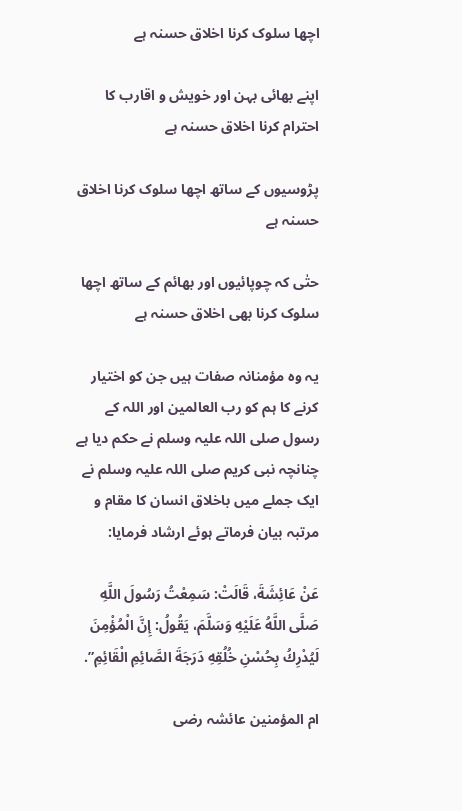اچھا سلوک کرنا اخلاق حسنہ ہے

اپنے بھائی بہن اور خویش و اقارب کا احترام کرنا اخلاق حسنہ ہے

پڑوسیوں کے ساتھ اچھا سلوک کرنا اخلاق حسنہ ہے

حتٰی کہ چوپائیوں اور بھائم کے ساتھ اچھا سلوک کرنا بھی اخلاق حسنہ ہے

یہ وہ مؤمنانہ صفات ہیں جن کو اختیار کرنے کا ہم کو رب العالمین اور اللہ کے رسول صلی اللہ علیہ وسلم نے حکم دیا ہے چنانچہ نبی کریم صلی اللہ علیہ وسلم نے ایک جملے میں باخلاق انسان کا مقام و مرتبہ بیان فرماتے ہوئے ارشاد فرمایا:

عَنْ عَائِشَةَ، قَالَتْ: سَمِعْتُ رَسُولَ اللَّهِ صَلَّى اللَّهُ عَلَيْهِ وَسَلَّمَ، يَقُولُ: إِنَّ الْمُؤْمِنَ لَيُدْرِكُ بِحُسْنِ خُلُقِهِ دَرَجَةَ الصَّائِمِ الْقَائِمِ”.

ام المؤمنین عائشہ رضی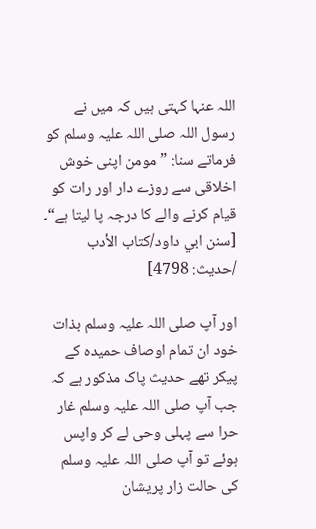اللہ عنہا کہتی ہیں کہ میں نے رسول اللہ صلی اللہ علیہ وسلم کو فرماتے سنا: ”مومن اپنی خوش اخلاقی سے روزے دار اور رات کو قیام کرنے والے کا درجہ پا لیتا ہے“۔ [سنن ابي داود/كتاب الأدب /حدیث: 4798]

اور آپ صلی اللہ علیہ وسلم بذات خود ان تمام اوصاف حمیدہ کے پیکر تھے حدیث پاک مذکور ہے کہ جب آپ صلی اللہ علیہ وسلم غار حرا سے پہلی وحی لے کر واپس ہوئے تو آپ صلی اللہ علیہ وسلم کی حالت زار پریشان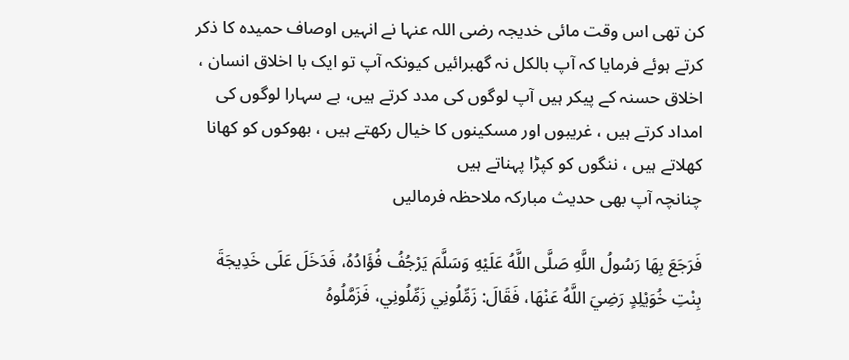کن تھی اس وقت مائی خدیجہ رضی اللہ عنہا نے انہیں اوصاف حمیدہ کا ذکر کرتے ہوئے فرمایا کہ آپ بالکل نہ گھبرائیں کیونکہ آپ تو ایک با اخلاق انسان ، اخلاق حسنہ کے پیکر ہیں آپ لوگوں کی مدد کرتے ہیں، بے سہارا لوگوں کی امداد کرتے ہیں ، غریبوں اور مسکینوں کا خیال رکھتے ہیں ، بھوکوں کو کھانا کھلاتے ہیں ، ننگوں کو کپڑا پہناتے ہیں
چنانچہ آپ بھی حدیث مبارکہ ملاحظہ فرمالیں

فَرَجَعَ بِهَا رَسُولُ اللَّهِ صَلَّى اللَّهُ عَلَيْهِ وَسَلَّمَ يَرْجُفُ فُؤَادُهُ، فَدَخَلَ عَلَى خَدِيجَةَ بِنْتِ خُوَيْلِدٍ رَضِيَ اللَّهُ عَنْهَا، فَقَالَ: زَمِّلُونِي زَمِّلُونِي، فَزَمَّلُوهُ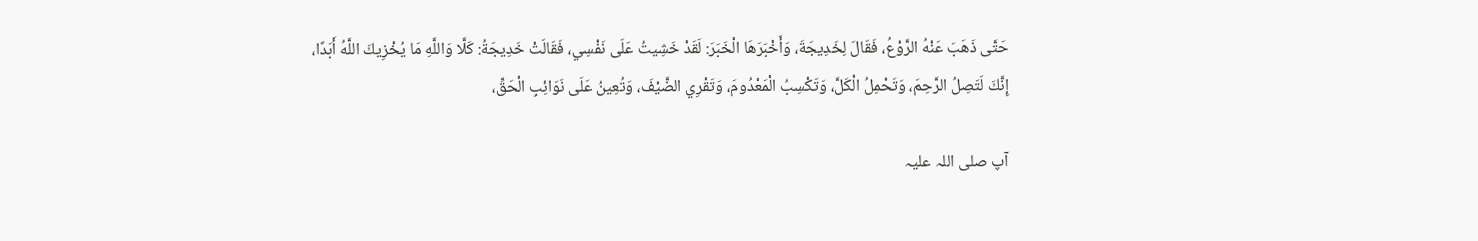حَتَّى ذَهَبَ عَنْهُ الرَّوْعُ، فَقَالَ لِخَدِيجَةَ، وَأَخْبَرَهَا الْخَبَرَ: لَقَدْ خَشِيتُ عَلَى نَفْسِي، فَقَالَتْ خَدِيجَةُ: كَلَّا وَاللَّهِ مَا يُخْزِيكَ اللَّهُ أَبَدًا، إِنَّكَ لَتَصِلُ الرَّحِمَ، وَتَحْمِلُ الْكَلَّ، وَتَكْسِبُ الْمَعْدُومَ، وَتَقْرِي الضَّيْفَ، وَتُعِينُ عَلَى نَوَائِبِ الْحَقِّ،

آپ صلی اللہ علیہ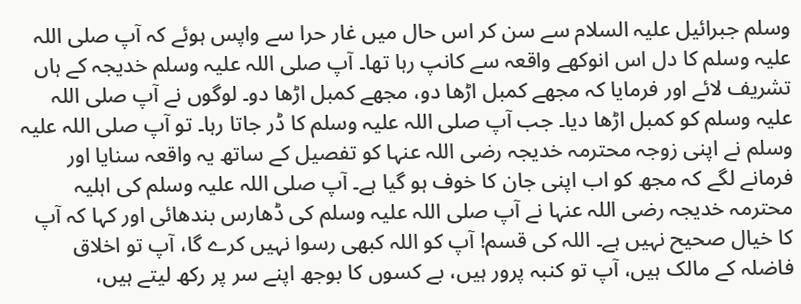وسلم جبرائیل علیہ السلام سے سن کر اس حال میں غار حرا سے واپس ہوئے کہ آپ صلی اللہ علیہ وسلم کا دل اس انوکھے واقعہ سے کانپ رہا تھا۔ آپ صلی اللہ علیہ وسلم خدیجہ کے ہاں تشریف لائے اور فرمایا کہ مجھے کمبل اڑھا دو، مجھے کمبل اڑھا دو۔ لوگوں نے آپ صلی اللہ علیہ وسلم کو کمبل اڑھا دیا۔ جب آپ صلی اللہ علیہ وسلم کا ڈر جاتا رہا۔ تو آپ صلی اللہ علیہ وسلم نے اپنی زوجہ محترمہ خدیجہ رضی اللہ عنہا کو تفصیل کے ساتھ یہ واقعہ سنایا اور فرمانے لگے کہ مجھ کو اب اپنی جان کا خوف ہو گیا ہے۔ آپ صلی اللہ علیہ وسلم کی اہلیہ محترمہ خدیجہ رضی اللہ عنہا نے آپ صلی اللہ علیہ وسلم کی ڈھارس بندھائی اور کہا کہ آپ کا خیال صحیح نہیں ہے۔ اللہ کی قسم! آپ کو اللہ کبھی رسوا نہیں کرے گا، آپ تو اخلاق فاضلہ کے مالک ہیں، آپ تو کنبہ پرور ہیں، بے کسوں کا بوجھ اپنے سر پر رکھ لیتے ہیں،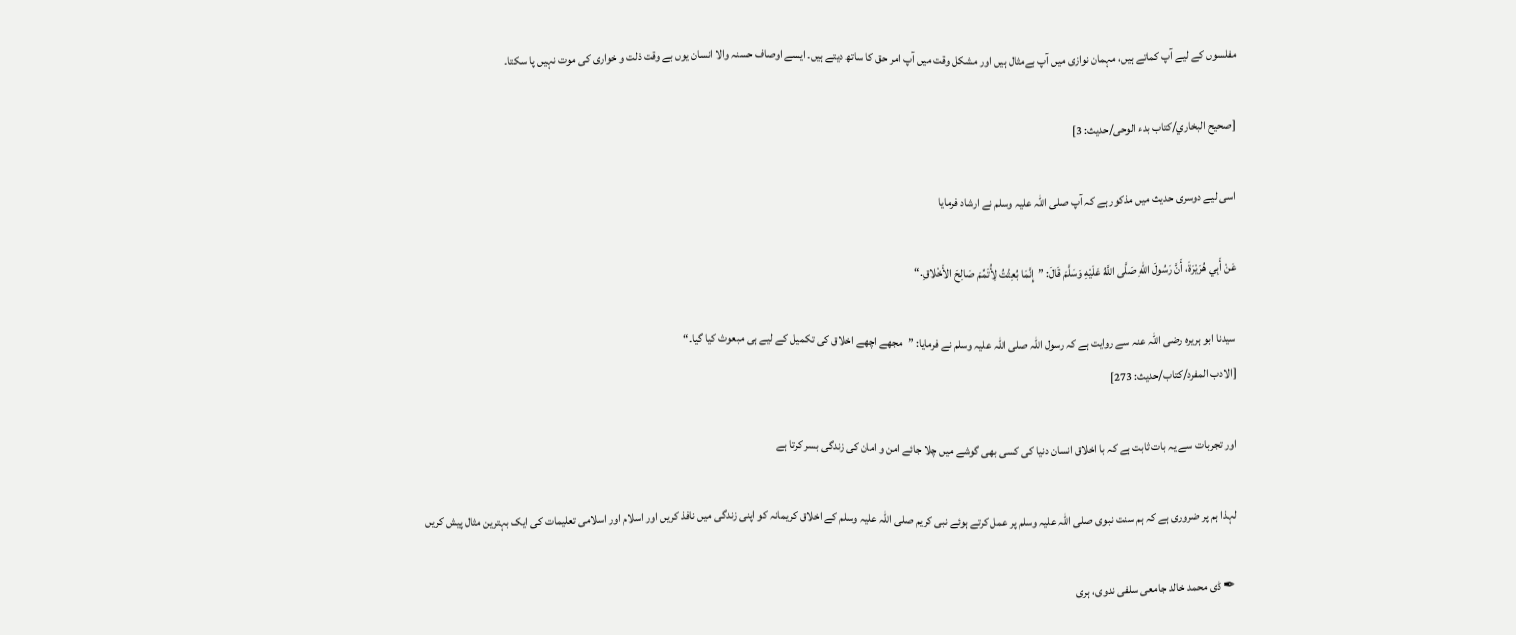مفلسوں کے لیے آپ کماتے ہیں، مہمان نوازی میں آپ بےمثال ہیں اور مشکل وقت میں آپ امر حق کا ساتھ دیتے ہیں۔ ایسے اوصاف حسنہ والا انسان یوں بے وقت ذلت و خواری کی موت نہیں پا سکتا۔

[صحيح البخاري/كتاب بدء الوحى/حدیث: 3]

اسی لیے دوسری حدیث میں مذکور ہے کہ آپ صلی اللہ علیہ وسلم نے ارشاد فرمایا

عَنْ أَبِي هُرَيْرَةَ، أَنَّ رَسُولَ اللهِ صَلَّى اللَّهُ عَلَيْهِ وَسَلَّمَ قَالَ: ”إِنَّمَا بُعِثْتُ لِأُتَمِّمَ صَالِحَ الأَخْلاقِ.“

سیدنا ابو ہریرہ رضی اللہ عنہ سے روایت ہے کہ رسول اللہ صلی اللہ علیہ وسلم نے فرمایا: ”مجھے اچھے اخلاق کی تکمیل کے لیے ہی مبعوث کیا گیا۔“
[الادب المفرد/كتاب/حدیث: 273]

اور تجربات سے یہ بات ثابت ہے کہ با اخلاق انسان دنیا کی کسی بھی گوشے میں چلا جائے امن و امان کی زندگی بسر کرتا ہے

لہذا ہم پر ضروری ہے کہ ہم سنت نبوی صلی اللہ علیہ وسلم پر عمل کرتے ہوئے نبی کریم صلی اللہ علیہ وسلم کے اخلاق کریمانہ کو اپنی زندگی میں نافذ کریں اور اسلام اور اسلامی تعلیمات کی ایک بہترین مثال پیش کریں

✒ ڈی محمد خالد جامعی سلفی ندوی، ہری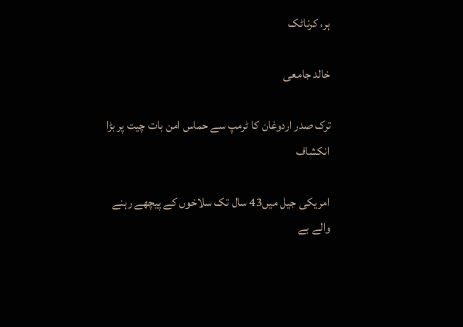ہر، کرناٹک

خالد جامعی

ترک صدر اردوغان کا ٹرمپ سے حماس امن بات چیت پر بڑا انکشاف

امریکی جیل میں43 سال تک سلاخوں کے پیچھے رہنے والے بے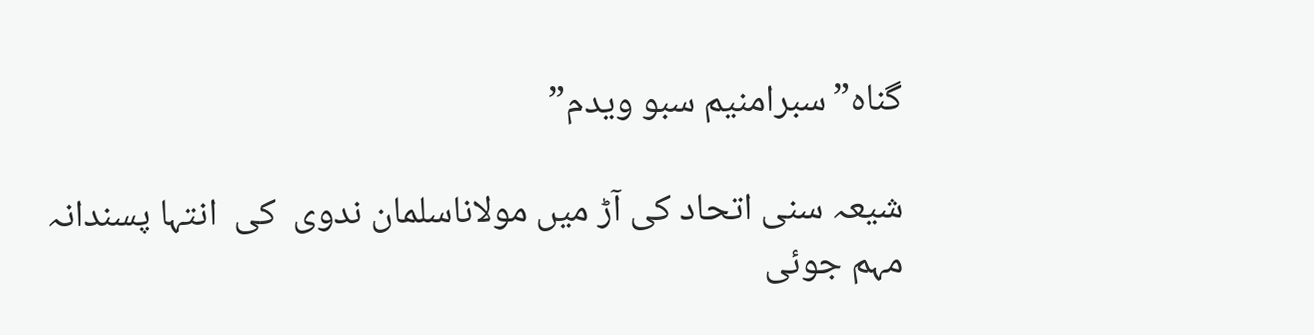گناہ”سبرامنیم سبو ویدم”

شیعہ سنی اتحاد کی آڑ میں مولاناسلمان ندوی  کی  انتہا پسندانہ مہم جوئی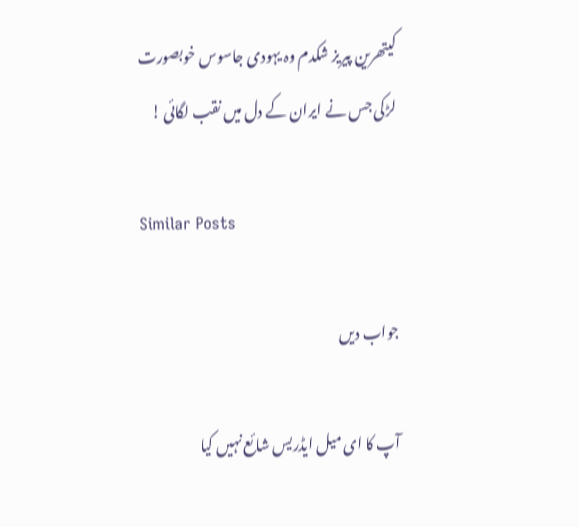کیتھرین پیریز شکدم وہ یہودی جاسوس خوبصورت لڑکی جس نے ایران کے دل میں نقب لگائی !

Similar Posts

جواب دیں

آپ کا ای میل ایڈریس شائع نہیں کیا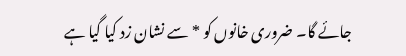جائے گا۔ ضروری خانوں کو * سے نشان زد کیا گیا ہے